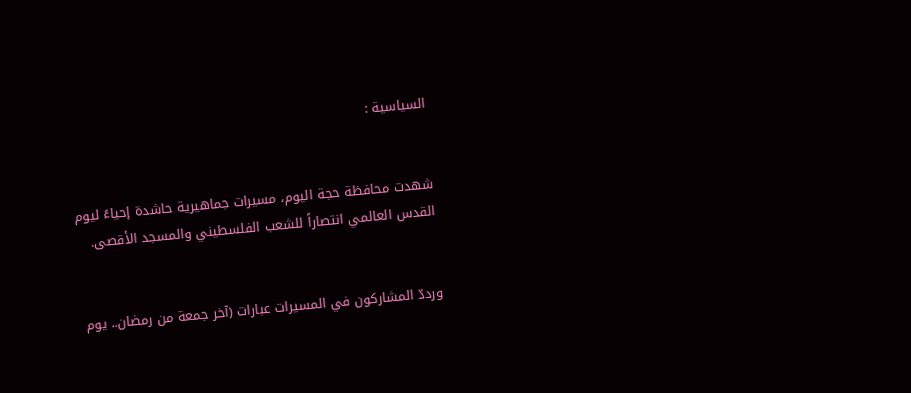السياسية :


شهدت محافظة حجة اليوم، مسيرات جماهيرية حاشدة إحياءً ليوم القدس العالمي انتصاراً للشعب الفلسطيني والمسجد الأقصى.


ورددّ المشاركون في المسيرات عبارات (آخر جمعة من رمضان.. يوم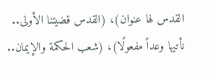القدس لها عنوان)، (القدس قضيتنا الأولى.. نأتيها وعداً مفعولًا)، (شعب الحكمة والإيمان..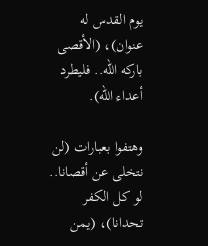يوم القدس له عنوان)، (الأقصى باركه الله.. فليطرد أعداء الله).

وهتفوا بعبارات (لن نتخلى عن أقصانا.. لو كل الكفر تحدانا)، (يمن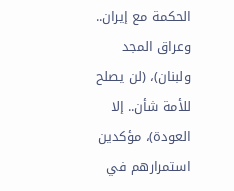الحكمة مع إيران.. وعراق المجد ولبنان)، (لن يصلح للأمة شأن.. إلا العودة)، مؤكدين استمرارهم في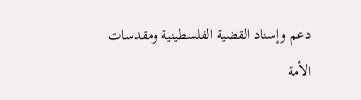دعم وإسناد القضية الفلسطينية ومقدسات الأمة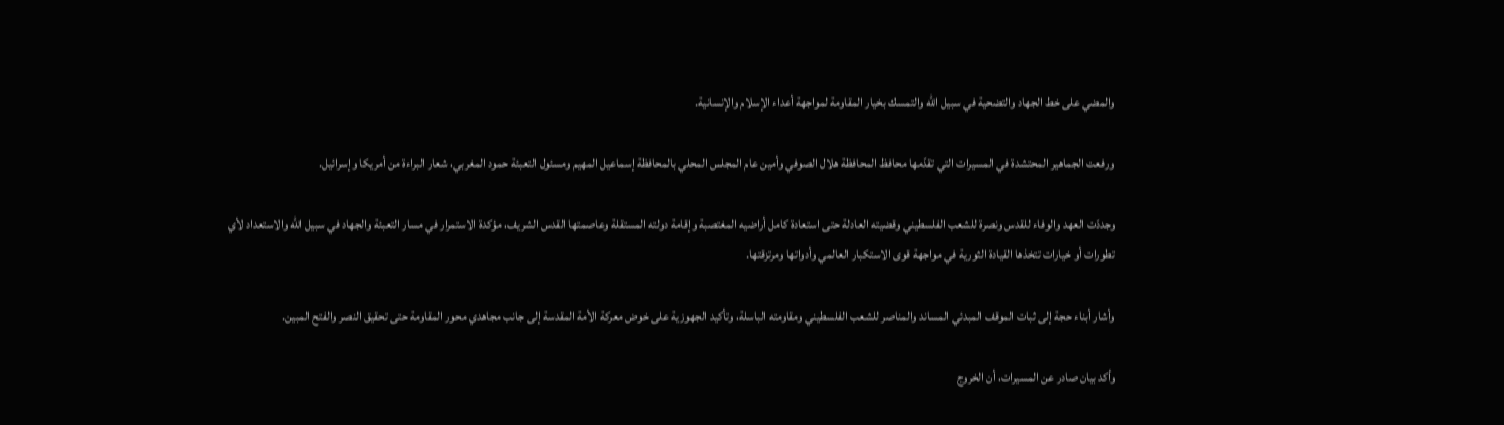والمضي على خط الجهاد والتضحية في سبيل الله والتمسك بخيار المقاومة لمواجهة أعداء الإسلام والإنسانية.

ورفعت الجماهير المحتشدة في المسيرات التي تقدّمها محافظ المحافظة هلال الصوفي وأمين عام المجلس المحلي بالمحافظة إسماعيل المهيم ومسئول التعبئة حمود المغربي، شعار البراءة من أمريكا وإسرائيل.

وجددّت العهد والوفاء للقدس ونصرة للشعب الفلسطيني وقضيته العادلة حتى استعادة كامل أراضيه المغتصبة وإقامة دولته المستقلة وعاصمتها القدس الشريف، مؤكدة الاستمرار في مسار التعبئة والجهاد في سبيل الله والاستعداد لأي تطورات أو خيارات تتخذها القيادة الثورية في مواجهة قوى الاستكبار العالمي وأدواتها ومرتزقتها.

وأشار أبناء حجة إلى ثبات الموقف المبدئي المساند والمناصر للشعب الفلسطيني ومقاومته الباسلة، وتأكيد الجهوزية على خوض معركة الأمة المقدسة إلى جانب مجاهدي محور المقاومة حتى تحقيق النصر والفتح المبين.

وأكد بيان صادر عن المسيرات، أن الخروج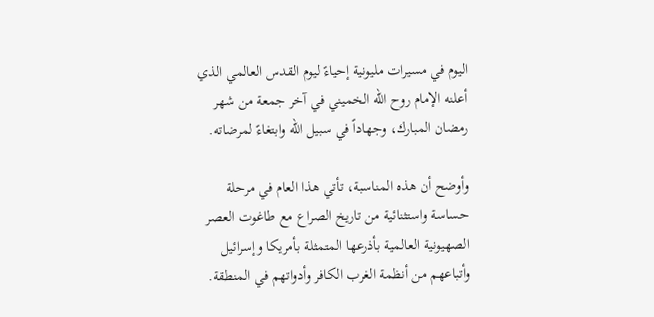اليوم في مسيرات مليونية إحياءً ليوم القدس العالمي الذي أعلنه الإمام روح الله الخميني في آخر جمعة من شهر رمضان المبارك، وجهاداً في سبيل الله وابتغاءً لمرضاته.

وأوضح أن هذه المناسبة، تأتي هذا العام في مرحلة حساسة واستثنائية من تاريخ الصراع مع طاغوت العصر الصهيونية العالمية بأذرعها المتمثلة بأمريكا وإسرائيل وأتباعهم من أنظمة الغرب الكافر وأدواتهم في المنطقة.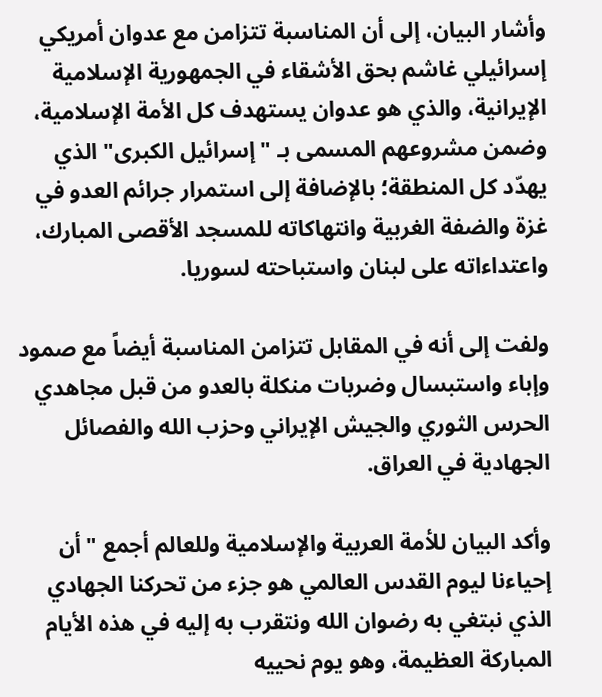وأشار البيان، إلى أن المناسبة تتزامن مع عدوان أمريكي إسرائيلي غاشم بحق الأشقاء في الجمهورية الإسلامية الإيرانية، والذي هو عدوان يستهدف كل الأمة الإسلامية، وضمن مشروعهم المسمى بـ "إسرائيل الكبرى" الذي يهدّد كل المنطقة؛ بالإضافة إلى استمرار جرائم العدو في غزة والضفة الغربية وانتهاكاته للمسجد الأقصى المبارك، واعتداءاته على لبنان واستباحته لسوريا.

ولفت إلى أنه في المقابل تتزامن المناسبة أيضاً مع صمود وإباء واستبسال وضربات منكلة بالعدو من قبل مجاهدي الحرس الثوري والجيش الإيراني وحزب الله والفصائل الجهادية في العراق.

وأكد البيان للأمة العربية والإسلامية وللعالم أجمع "أن إحياءنا ليوم القدس العالمي هو جزء من تحركنا الجهادي الذي نبتغي به رضوان الله ونتقرب به إليه في هذه الأيام المباركة العظيمة، وهو يوم نحييه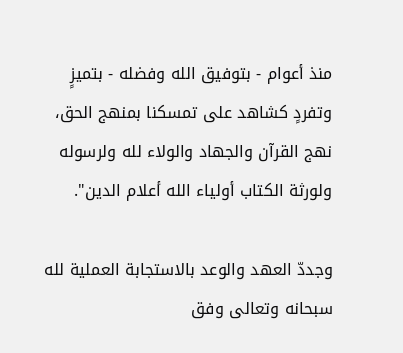منذ أعوام - بتوفيق الله وفضله - بتميزٍ وتفردٍ كشاهد على تمسكنا بمنهج الحق، نهج القرآن والجهاد والولاء لله ولرسوله ولورثة الكتاب أولياء الله أعلام الدين".

وجددّ العهد والوعد بالاستجابة العملية لله سبحانه وتعالى وفق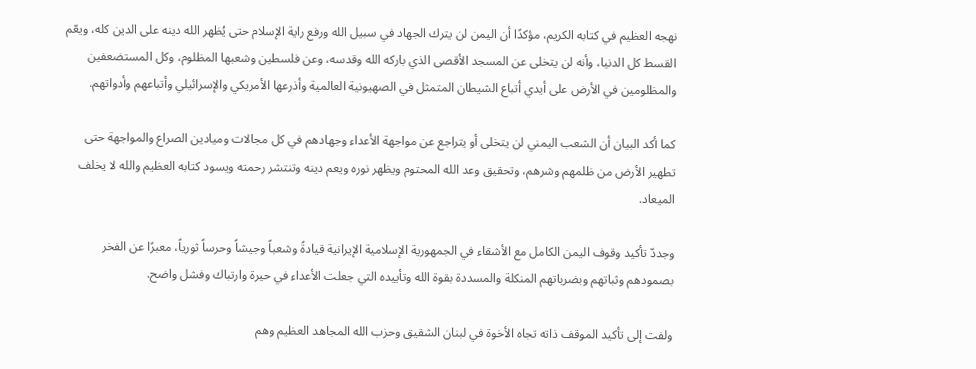نهجه العظيم في كتابه الكريم، مؤكدًا أن اليمن لن يترك الجهاد في سبيل الله ورفع راية الإسلام حتى يُظهر الله دينه على الدين كله، ويعّم القسط كل الدنيا، وأنه لن يتخلى عن المسجد الأقصى الذي باركه الله وقدسه، وعن فلسطين وشعبها المظلوم، وكل المستضعفين والمظلومين في الأرض على أيدي أتباع الشيطان المتمثل في الصهيونية العالمية وأذرعها الأمريكي والإسرائيلي وأتباعهم وأدواتهم.

كما أكد البيان أن الشعب اليمني لن يتخلى أو يتراجع عن مواجهة الأعداء وجهادهم في كل مجالات وميادين الصراع والمواجهة حتى تطهير الأرض من ظلمهم وشرهم، وتحقيق وعد الله المحتوم ويظهر نوره ويعم دينه وتنتشر رحمته ويسود كتابه العظيم والله لا يخلف الميعاد.

وجددّ تأكيد وقوف اليمن الكامل مع الأشقاء في الجمهورية الإسلامية الإيرانية قيادةً وشعباً وجيشاً وحرساً ثورياً، معبرًا عن الفخر بصمودهم وثباتهم وبضرباتهم المنكلة والمسددة بقوة الله وتأييده التي جعلت الأعداء في حيرة وارتباك وفشل واضح.

ولفت إلى تأكيد الموقف ذاته تجاه الأخوة في لبنان الشقيق وحزب الله المجاهد العظيم وهم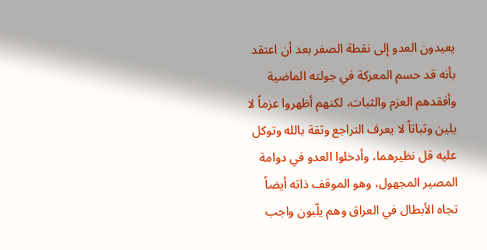يعيدون العدو إلى نقطة الصفر بعد أن اعتقد بأنه قد حسم المعركة في جولته الماضية وأفقدهم العزم والثبات، لكنهم أظهروا عزماً لا يلين وثباتاً لا يعرف التراجع وثقة بالله وتوكل عليه قل نظيرهما، وأدخلوا العدو في دوامة المصير المجهول، وهو الموقف ذاته أيضاً تجاه الأبطال في العراق وهم يلّبون واجب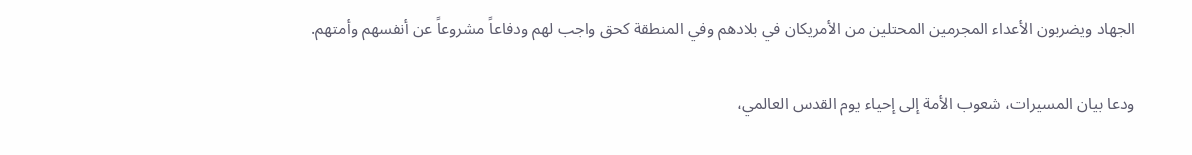الجهاد ويضربون الأعداء المجرمين المحتلين من الأمريكان في بلادهم وفي المنطقة كحق واجب لهم ودفاعاً مشروعاً عن أنفسهم وأمتهم.

ودعا بيان المسيرات، شعوب الأمة إلى إحياء يوم القدس العالمي،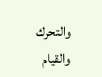والتحرك والقيام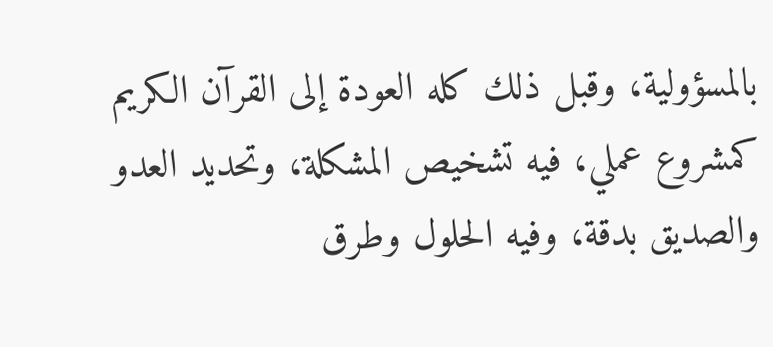بالمسؤولية، وقبل ذلك كله العودة إلى القرآن الكريم كمشروع عملي، فيه تشخيص المشكلة، وتحديد العدو والصديق بدقة، وفيه الحلول وطرق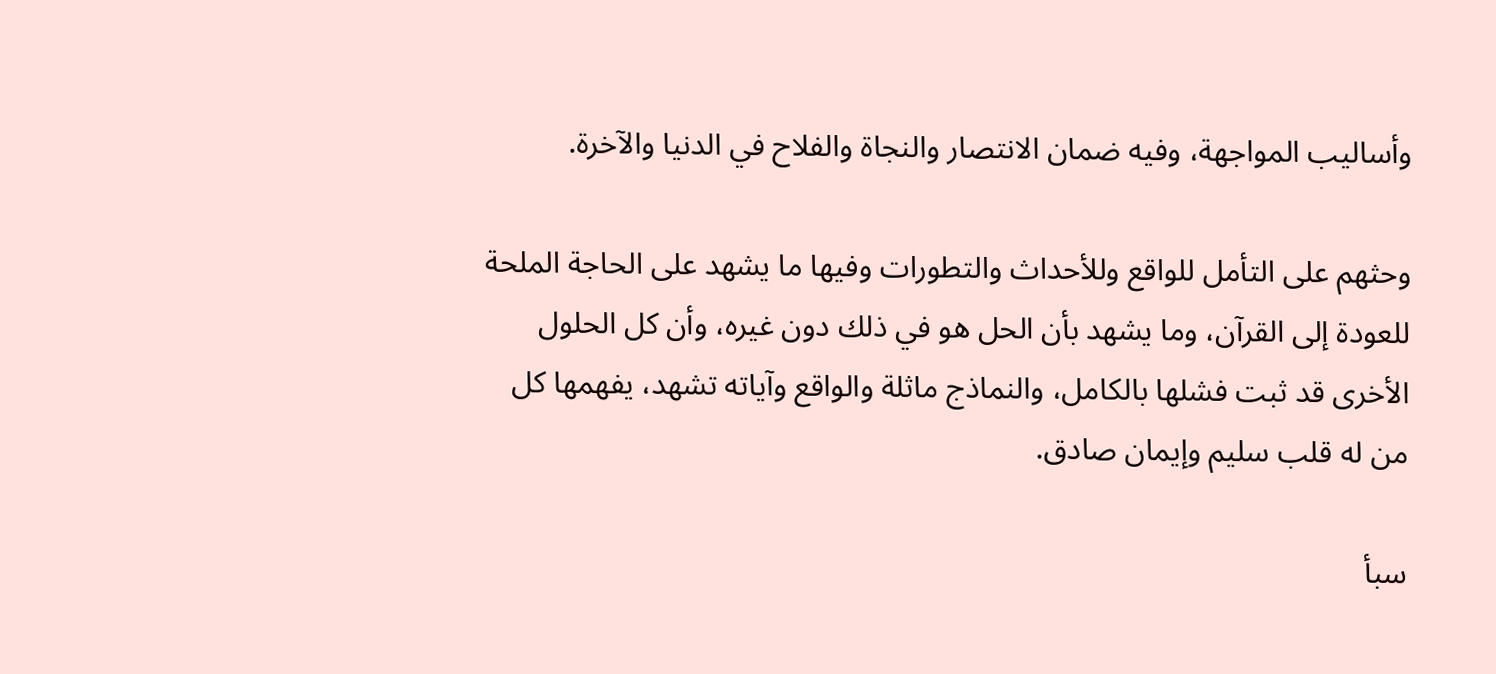وأساليب المواجهة، وفيه ضمان الانتصار والنجاة والفلاح في الدنيا والآخرة.

وحثهم على التأمل للواقع وللأحداث والتطورات وفيها ما يشهد على الحاجة الملحة للعودة إلى القرآن، وما يشهد بأن الحل هو في ذلك دون غيره، وأن كل الحلول الأخرى قد ثبت فشلها بالكامل، والنماذج ماثلة والواقع وآياته تشهد، يفهمها كل من له قلب سليم وإيمان صادق.

سبأ